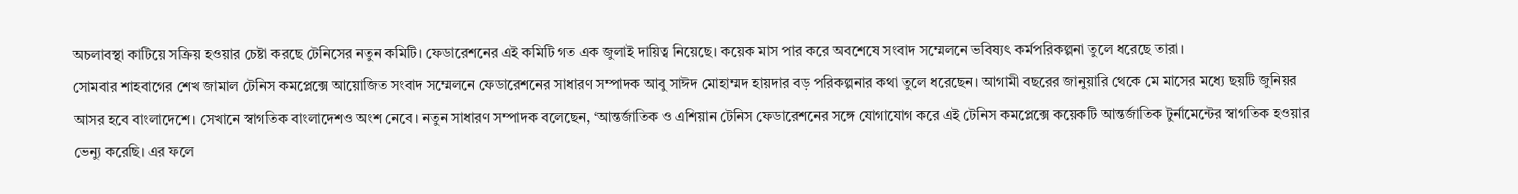অচলাবস্থা কাটিয়ে সক্রিয় হওয়ার চেষ্টা করছে টেনিসের নতুন কমিটি। ফেডারেশনের এই কমিটি গত এক জুলাই দায়িত্ব নিয়েছে। কয়েক মাস পার করে অবশেষে সংবাদ সম্মেলনে ভবিষ্যৎ কর্মপরিকল্পনা তুলে ধরেছে তারা।
সোমবার শাহবাগের শেখ জামাল টেনিস কমপ্লেক্সে আয়োজিত সংবাদ সম্মেলনে ফেডারেশনের সাধারণ সম্পাদক আবু সাঈদ মোহাম্মদ হায়দার বড় পরিকল্পনার কথা তুলে ধরেছেন। আগামী বছরের জানুয়ারি থেকে মে মাসের মধ্যে ছয়টি জুনিয়র আসর হবে বাংলাদেশে। সেখানে স্বাগতিক বাংলাদেশও অংশ নেবে। নতুন সাধারণ সম্পাদক বলেছেন, ‘আন্তর্জাতিক ও এশিয়ান টেনিস ফেডারেশনের সঙ্গে যোগাযোগ করে এই টেনিস কমপ্লেক্সে কয়েকটি আন্তর্জাতিক টুর্নামেন্টের স্বাগতিক হওয়ার ভেন্যু করেছি। এর ফলে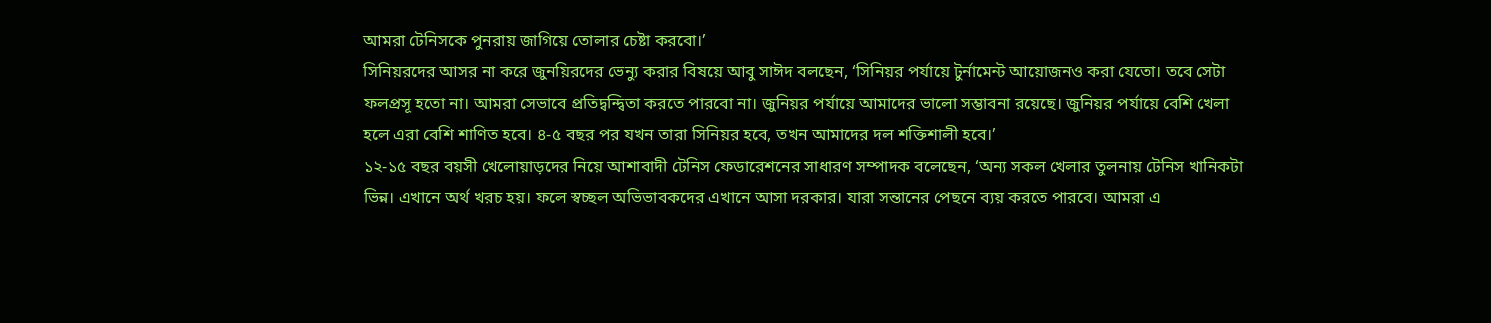আমরা টেনিসকে পুনরায় জাগিয়ে তোলার চেষ্টা করবো।’
সিনিয়রদের আসর না করে জুনয়িরদের ভেন্যু করার বিষয়ে আবু সাঈদ বলছেন, ‘সিনিয়র পর্যায়ে টুর্নামেন্ট আয়োজনও করা যেতো। তবে সেটা ফলপ্রসূ হতো না। আমরা সেভাবে প্রতিদ্বন্দ্বিতা করতে পারবো না। জুনিয়র পর্যায়ে আমাদের ভালো সম্ভাবনা রয়েছে। জুনিয়র পর্যায়ে বেশি খেলা হলে এরা বেশি শাণিত হবে। ৪-৫ বছর পর যখন তারা সিনিয়র হবে, তখন আমাদের দল শক্তিশালী হবে।’
১২-১৫ বছর বয়সী খেলোয়াড়দের নিয়ে আশাবাদী টেনিস ফেডারেশনের সাধারণ সম্পাদক বলেছেন, ‘অন্য সকল খেলার তুলনায় টেনিস খানিকটা ভিন্ন। এখানে অর্থ খরচ হয়। ফলে স্বচ্ছল অভিভাবকদের এখানে আসা দরকার। যারা সন্তানের পেছনে ব্যয় করতে পারবে। আমরা এ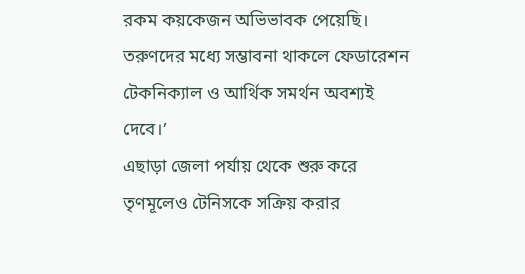রকম কয়কেজন অভিভাবক পেয়েছি। তরুণদের মধ্যে সম্ভাবনা থাকলে ফেডারেশন টেকনিক্যাল ও আর্থিক সমর্থন অবশ্যই দেবে।’
এছাড়া জেলা পর্যায় থেকে শুরু করে তৃণমূলেও টেনিসকে সক্রিয় করার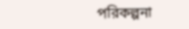পরিকল্পনা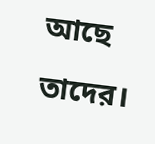আছে তাদের।